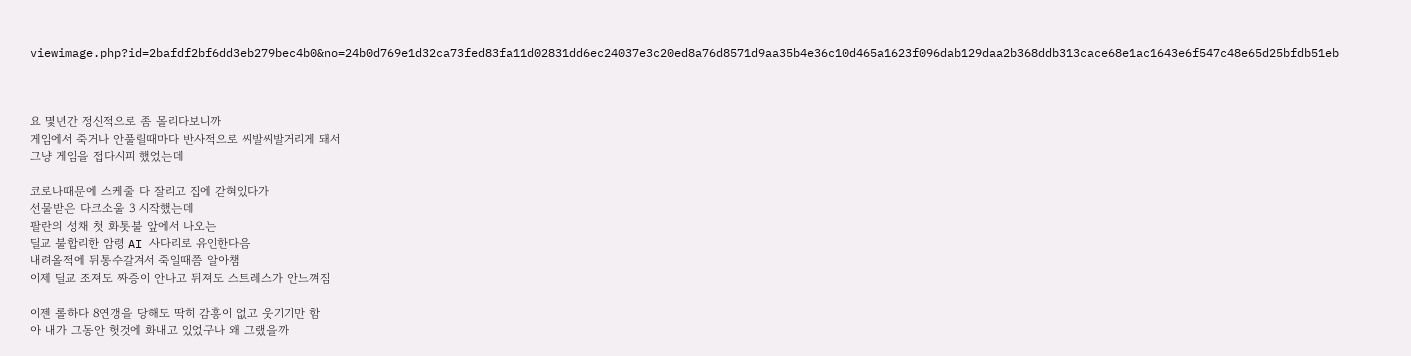viewimage.php?id=2bafdf2bf6dd3eb279bec4b0&no=24b0d769e1d32ca73fed83fa11d02831dd6ec24037e3c20ed8a76d8571d9aa35b4e36c10d465a1623f096dab129daa2b368ddb313cace68e1ac1643e6f547c48e65d25bfdb51eb



요 몇년간 정신적으로 좀 몰리다보니까
게임에서 죽거나 안풀릴때마다 반사적으로 씨발씨발거리게 돼서
그냥 게임을 접다시피 했었는데

코로나때문에 스케줄 다 잘리고 집에 갇혀있다가
선물받은 다크소울 3 시작했는데
팔란의 성채 첫 화톳불 앞에서 나오는
딜교 불합리한 암령 AI 사다리로 유인한다음
내려올적에 뒤통수갈겨서 죽일때쯤 알아챔
이제 딜교 조져도 짜증이 안나고 뒤져도 스트레스가 안느껴짐

이젠 롤하다 8연갱을 당해도 딱히 감흥이 없고 웃기기만 함
아 내가 그동안 헛것에 화내고 있었구나 왜 그랬을까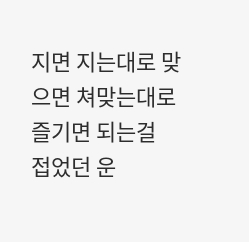지면 지는대로 맞으면 쳐맞는대로 즐기면 되는걸
접었던 운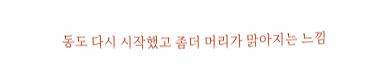동도 다시 시작했고 좀더 머리가 맑아지는 느낌